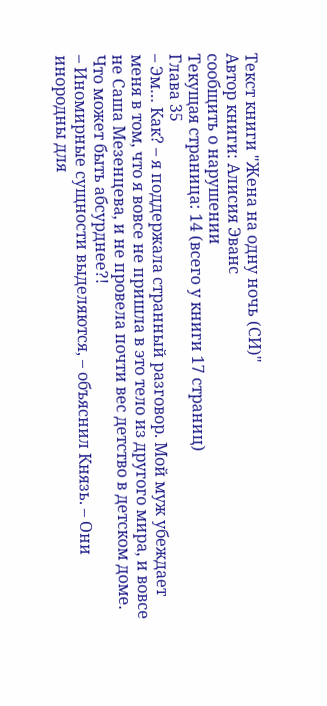Текст книги "Жена на одну ночь (СИ)"
Автор книги: Алисия Эванс
сообщить о нарушении
Текущая страница: 14 (всего у книги 17 страниц)
Глава 35
– Эм… Как? – я поддержала странный разговор. Мой муж убеждает меня в том, что я вовсе не пришла в это тело из другого мира, и вовсе не Саша Мезенцева, и не провела почти вес детство в детском доме. Что может быть абсурднее?!
– Иномирные сущности выделяются, – объяснил Князь. – Они инородны для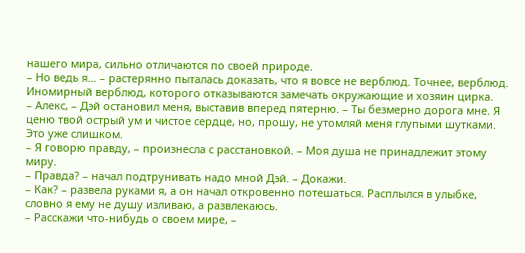нашего мира, сильно отличаются по своей природе.
– Но ведь я… – растерянно пыталась доказать, что я вовсе не верблюд. Точнее, верблюд. Иномирный верблюд, которого отказываются замечать окружающие и хозяин цирка.
– Алекс, – Дэй остановил меня, выставив вперед пятерню. – Ты безмерно дорога мне. Я ценю твой острый ум и чистое сердце, но, прошу, не утомляй меня глупыми шутками. Это уже слишком.
– Я говорю правду, – произнесла с расстановкой. – Моя душа не принадлежит этому миру.
– Правда? – начал подтрунивать надо мной Дэй. – Докажи.
– Как? – развела руками я, а он начал откровенно потешаться. Расплылся в улыбке, словно я ему не душу изливаю, а развлекаюсь.
– Расскажи что-нибудь о своем мире, –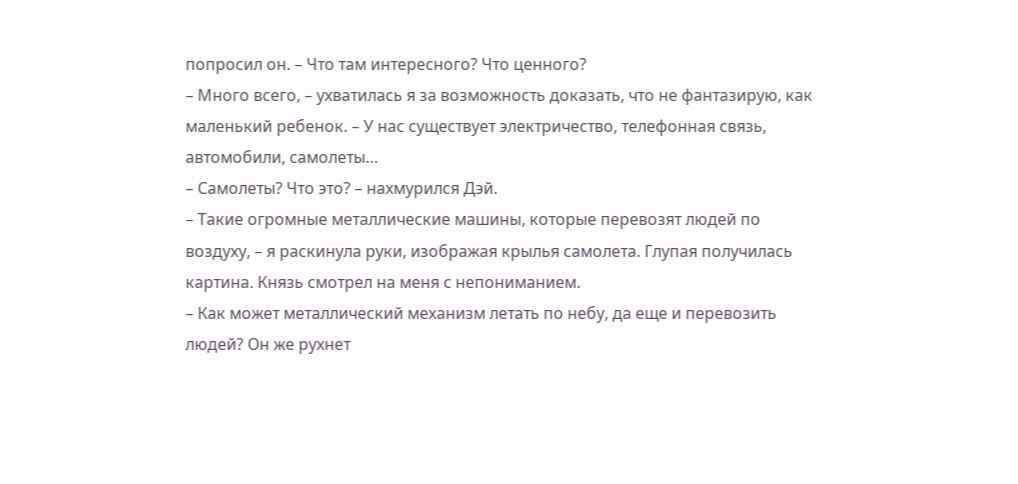попросил он. – Что там интересного? Что ценного?
– Много всего, – ухватилась я за возможность доказать, что не фантазирую, как маленький ребенок. – У нас существует электричество, телефонная связь, автомобили, самолеты…
– Самолеты? Что это? – нахмурился Дэй.
– Такие огромные металлические машины, которые перевозят людей по воздуху, – я раскинула руки, изображая крылья самолета. Глупая получилась картина. Князь смотрел на меня с непониманием.
– Как может металлический механизм летать по небу, да еще и перевозить людей? Он же рухнет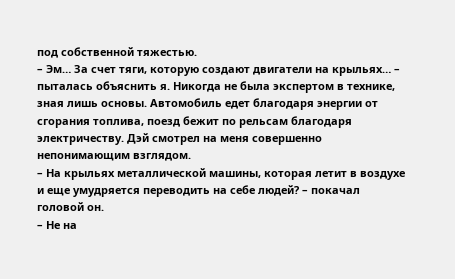под собственной тяжестью.
– Эм… За счет тяги, которую создают двигатели на крыльях… – пыталась объяснить я. Никогда не была экспертом в технике, зная лишь основы. Автомобиль едет благодаря энергии от сгорания топлива, поезд бежит по рельсам благодаря электричеству. Дэй смотрел на меня совершенно непонимающим взглядом.
– На крыльях металлической машины, которая летит в воздухе и еще умудряется переводить на себе людей? – покачал головой он.
– Не на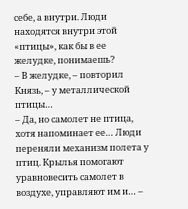себе, а внутри. Люди находятся внутри этой «птицы», как бы в ее желудке, понимаешь?
– В желудке, – повторил Князь, – у металлической птицы…
– Да, но самолет не птица, хотя напоминает ее… Люди переняли механизм полета у птиц. Крылья помогают уравновесить самолет в воздухе, управляют им и… –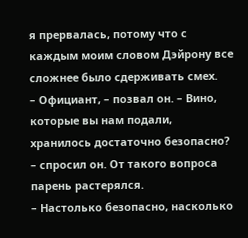я прервалась, потому что с каждым моим словом Дэйрону все сложнее было сдерживать смех.
– Официант, – позвал он. – Вино, которые вы нам подали, хранилось достаточно безопасно? – спросил он. От такого вопроса парень растерялся.
– Настолько безопасно, насколько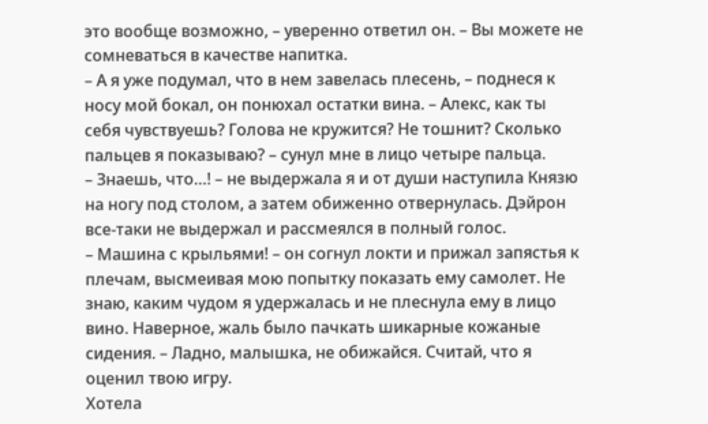это вообще возможно, – уверенно ответил он. – Вы можете не сомневаться в качестве напитка.
– А я уже подумал, что в нем завелась плесень, – поднеся к носу мой бокал, он понюхал остатки вина. – Алекс, как ты себя чувствуешь? Голова не кружится? Не тошнит? Сколько пальцев я показываю? – сунул мне в лицо четыре пальца.
– Знаешь, что…! – не выдержала я и от души наступила Князю на ногу под столом, а затем обиженно отвернулась. Дэйрон все-таки не выдержал и рассмеялся в полный голос.
– Машина с крыльями! – он согнул локти и прижал запястья к плечам, высмеивая мою попытку показать ему самолет. Не знаю, каким чудом я удержалась и не плеснула ему в лицо вино. Наверное, жаль было пачкать шикарные кожаные сидения. – Ладно, малышка, не обижайся. Считай, что я оценил твою игру.
Хотела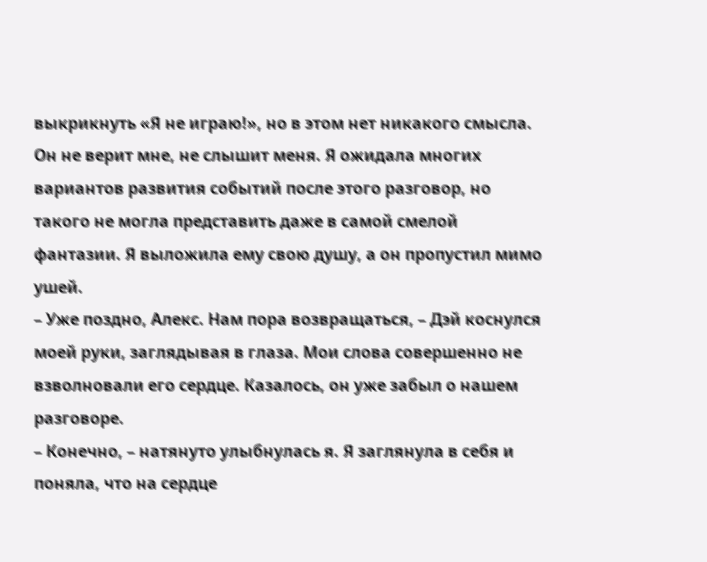выкрикнуть «Я не играю!», но в этом нет никакого смысла. Он не верит мне, не слышит меня. Я ожидала многих вариантов развития событий после этого разговор, но такого не могла представить даже в самой смелой фантазии. Я выложила ему свою душу, а он пропустил мимо ушей.
– Уже поздно, Алекс. Нам пора возвращаться, – Дэй коснулся моей руки, заглядывая в глаза. Мои слова совершенно не взволновали его сердце. Казалось, он уже забыл о нашем разговоре.
– Конечно, – натянуто улыбнулась я. Я заглянула в себя и поняла, что на сердце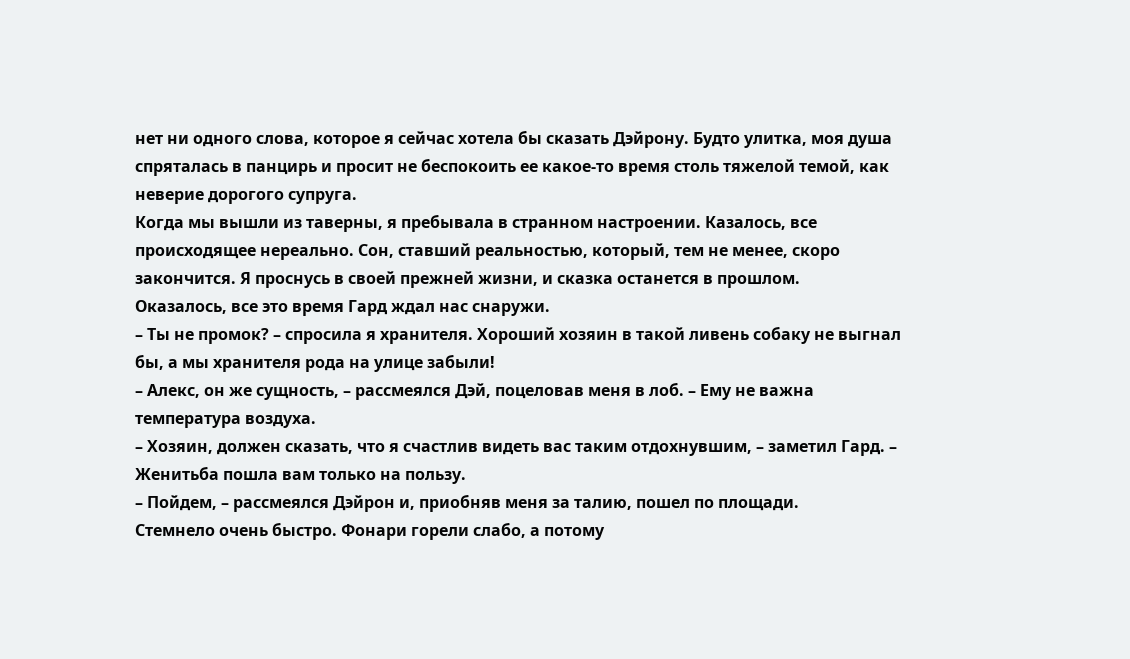нет ни одного слова, которое я сейчас хотела бы сказать Дэйрону. Будто улитка, моя душа спряталась в панцирь и просит не беспокоить ее какое-то время столь тяжелой темой, как неверие дорогого супруга.
Когда мы вышли из таверны, я пребывала в странном настроении. Казалось, все происходящее нереально. Сон, ставший реальностью, который, тем не менее, скоро закончится. Я проснусь в своей прежней жизни, и сказка останется в прошлом.
Оказалось, все это время Гард ждал нас снаружи.
– Ты не промок? – спросила я хранителя. Хороший хозяин в такой ливень собаку не выгнал бы, а мы хранителя рода на улице забыли!
– Алекс, он же сущность, – рассмеялся Дэй, поцеловав меня в лоб. – Ему не важна температура воздуха.
– Хозяин, должен сказать, что я счастлив видеть вас таким отдохнувшим, – заметил Гард. – Женитьба пошла вам только на пользу.
– Пойдем, – рассмеялся Дэйрон и, приобняв меня за талию, пошел по площади.
Стемнело очень быстро. Фонари горели слабо, а потому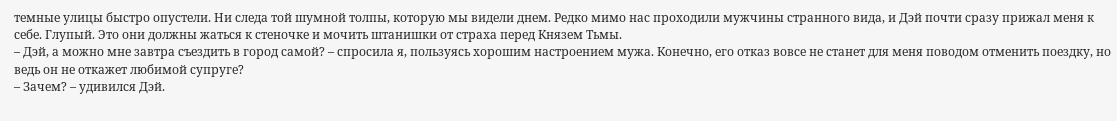темные улицы быстро опустели. Ни следа той шумной толпы, которую мы видели днем. Редко мимо нас проходили мужчины странного вида, и Дэй почти сразу прижал меня к себе. Глупый. Это они должны жаться к стеночке и мочить штанишки от страха перед Князем Тьмы.
– Дэй, а можно мне завтра съездить в город самой? – спросила я, пользуясь хорошим настроением мужа. Конечно, его отказ вовсе не станет для меня поводом отменить поездку, но ведь он не откажет любимой супруге?
– Зачем? – удивился Дэй.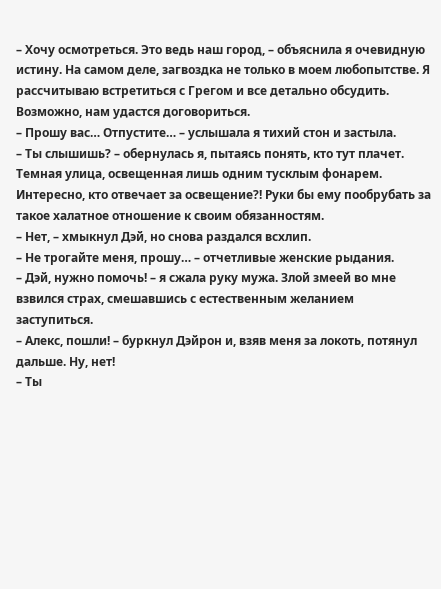– Хочу осмотреться. Это ведь наш город, – объяснила я очевидную истину. На самом деле, загвоздка не только в моем любопытстве. Я рассчитываю встретиться с Грегом и все детально обсудить. Возможно, нам удастся договориться.
– Прошу вас… Отпустите… – услышала я тихий стон и застыла.
– Ты слышишь? – обернулась я, пытаясь понять, кто тут плачет. Темная улица, освещенная лишь одним тусклым фонарем. Интересно, кто отвечает за освещение?! Руки бы ему пообрубать за такое халатное отношение к своим обязанностям.
– Нет, – хмыкнул Дэй, но снова раздался всхлип.
– Не трогайте меня, прошу… – отчетливые женские рыдания.
– Дэй, нужно помочь! – я сжала руку мужа. Злой змеей во мне взвился страх, смешавшись с естественным желанием заступиться.
– Алекс, пошли! – буркнул Дэйрон и, взяв меня за локоть, потянул дальше. Ну, нет!
– Ты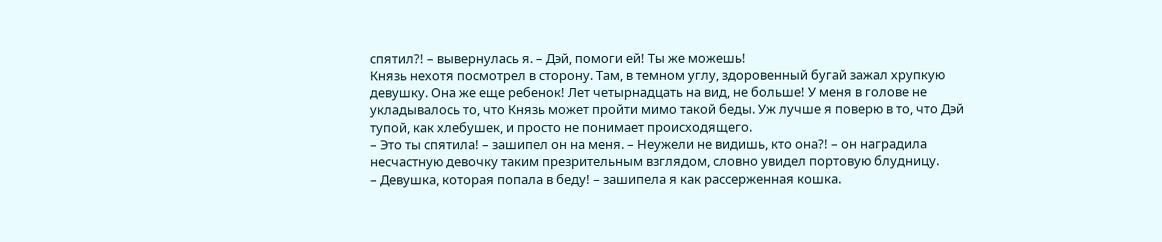спятил?! – вывернулась я. – Дэй, помоги ей! Ты же можешь!
Князь нехотя посмотрел в сторону. Там, в темном углу, здоровенный бугай зажал хрупкую девушку. Она же еще ребенок! Лет четырнадцать на вид, не больше! У меня в голове не укладывалось то, что Князь может пройти мимо такой беды. Уж лучше я поверю в то, что Дэй тупой, как хлебушек, и просто не понимает происходящего.
– Это ты спятила! – зашипел он на меня. – Неужели не видишь, кто она?! – он наградила несчастную девочку таким презрительным взглядом, словно увидел портовую блудницу.
– Девушка, которая попала в беду! – зашипела я как рассерженная кошка.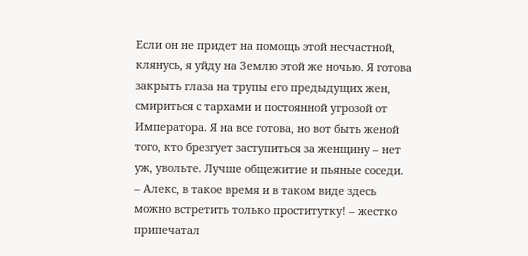Если он не придет на помощь этой несчастной, клянусь, я уйду на Землю этой же ночью. Я готова закрыть глаза на трупы его предыдущих жен, смириться с тархами и постоянной угрозой от Императора. Я на все готова, но вот быть женой того, кто брезгует заступиться за женщину – нет уж, увольте. Лучше общежитие и пьяные соседи.
– Алекс, в такое время и в таком виде здесь можно встретить только проститутку! – жестко припечатал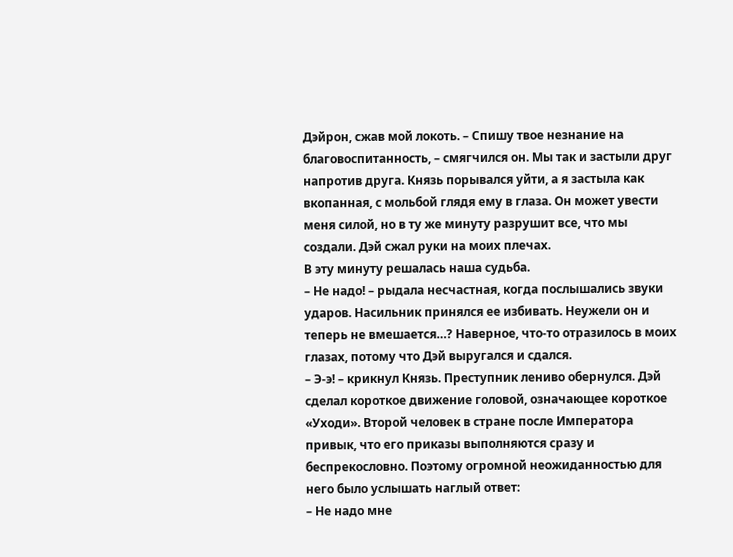Дэйрон, сжав мой локоть. – Спишу твое незнание на благовоспитанность, – смягчился он. Мы так и застыли друг напротив друга. Князь порывался уйти, а я застыла как вкопанная, с мольбой глядя ему в глаза. Он может увести меня силой, но в ту же минуту разрушит все, что мы создали. Дэй сжал руки на моих плечах.
В эту минуту решалась наша судьба.
– Не надо! – рыдала несчастная, когда послышались звуки ударов. Насильник принялся ее избивать. Неужели он и теперь не вмешается…? Наверное, что-то отразилось в моих глазах, потому что Дэй выругался и сдался.
– Э-э! – крикнул Князь. Преступник лениво обернулся. Дэй сделал короткое движение головой, означающее короткое «Уходи». Второй человек в стране после Императора привык, что его приказы выполняются сразу и беспрекословно. Поэтому огромной неожиданностью для него было услышать наглый ответ:
– Не надо мне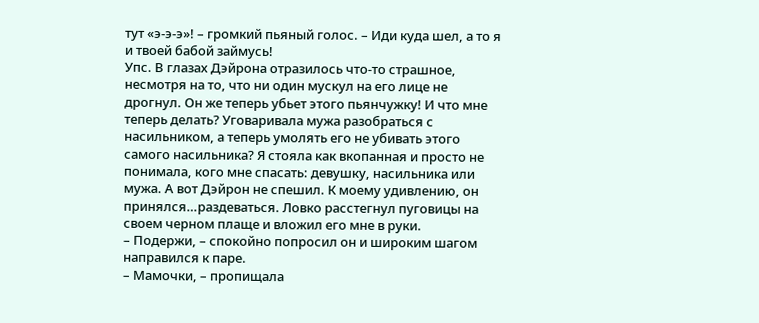тут «э-э-э»! – громкий пьяный голос. – Иди куда шел, а то я и твоей бабой займусь!
Упс. В глазах Дэйрона отразилось что-то страшное, несмотря на то, что ни один мускул на его лице не дрогнул. Он же теперь убьет этого пьянчужку! И что мне теперь делать? Уговаривала мужа разобраться с насильником, а теперь умолять его не убивать этого самого насильника? Я стояла как вкопанная и просто не понимала, кого мне спасать: девушку, насильника или мужа. А вот Дэйрон не спешил. К моему удивлению, он принялся…раздеваться. Ловко расстегнул пуговицы на своем черном плаще и вложил его мне в руки.
– Подержи, – спокойно попросил он и широким шагом направился к паре.
– Мамочки, – пропищала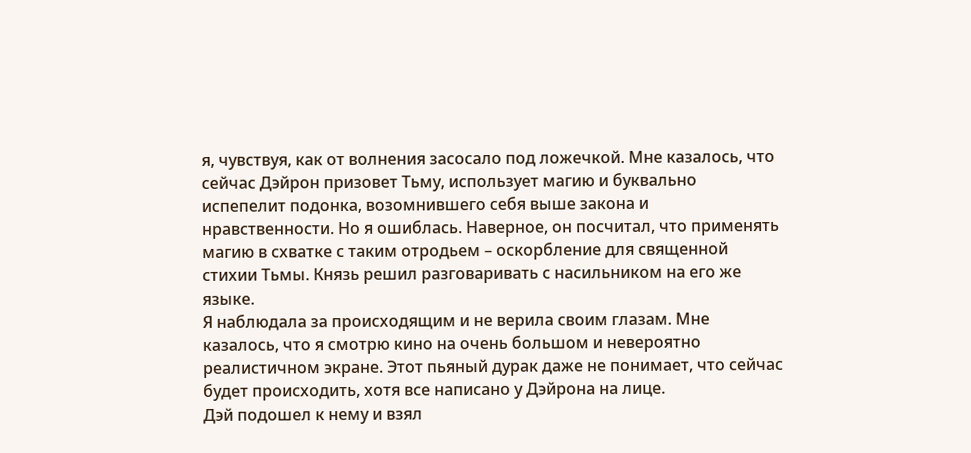я, чувствуя, как от волнения засосало под ложечкой. Мне казалось, что сейчас Дэйрон призовет Тьму, использует магию и буквально испепелит подонка, возомнившего себя выше закона и нравственности. Но я ошиблась. Наверное, он посчитал, что применять магию в схватке с таким отродьем – оскорбление для священной стихии Тьмы. Князь решил разговаривать с насильником на его же языке.
Я наблюдала за происходящим и не верила своим глазам. Мне казалось, что я смотрю кино на очень большом и невероятно реалистичном экране. Этот пьяный дурак даже не понимает, что сейчас будет происходить, хотя все написано у Дэйрона на лице.
Дэй подошел к нему и взял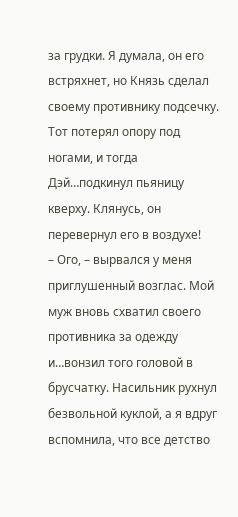за грудки. Я думала, он его встряхнет, но Князь сделал своему противнику подсечку. Тот потерял опору под ногами, и тогда Дэй…подкинул пьяницу кверху. Клянусь, он перевернул его в воздухе!
– Ого, – вырвался у меня приглушенный возглас. Мой муж вновь схватил своего противника за одежду и…вонзил того головой в брусчатку. Насильник рухнул безвольной куклой, а я вдруг вспомнила, что все детство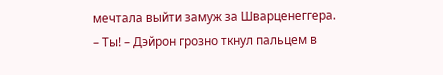мечтала выйти замуж за Шварценеггера.
– Ты! – Дэйрон грозно ткнул пальцем в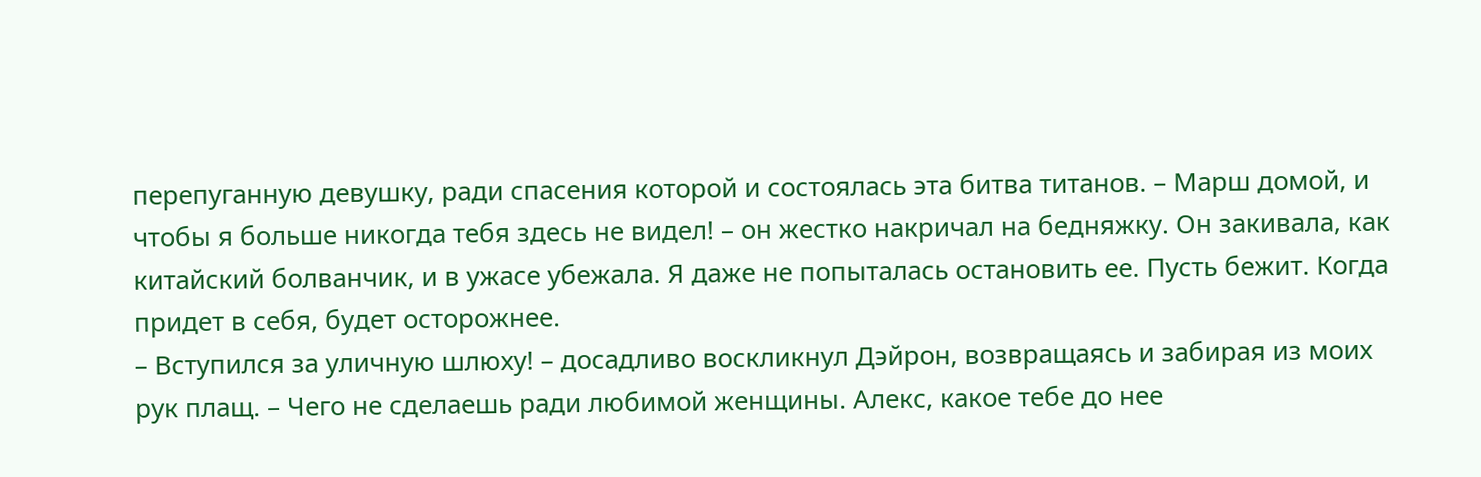перепуганную девушку, ради спасения которой и состоялась эта битва титанов. – Марш домой, и чтобы я больше никогда тебя здесь не видел! – он жестко накричал на бедняжку. Он закивала, как китайский болванчик, и в ужасе убежала. Я даже не попыталась остановить ее. Пусть бежит. Когда придет в себя, будет осторожнее.
– Вступился за уличную шлюху! – досадливо воскликнул Дэйрон, возвращаясь и забирая из моих рук плащ. – Чего не сделаешь ради любимой женщины. Алекс, какое тебе до нее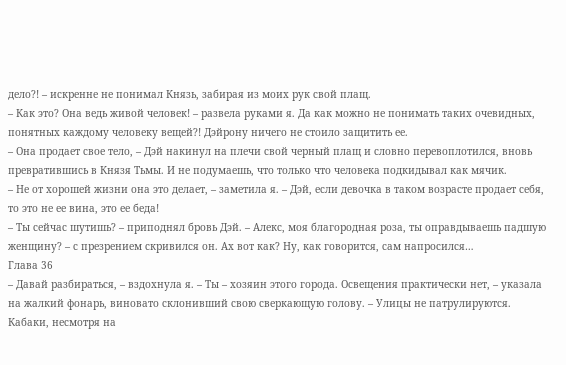дело?! – искренне не понимал Князь, забирая из моих рук свой плащ.
– Как это? Она ведь живой человек! – развела руками я. Да как можно не понимать таких очевидных, понятных каждому человеку вещей?! Дэйрону ничего не стоило защитить ее.
– Она продает свое тело, – Дэй накинул на плечи свой черный плащ и словно перевоплотился, вновь превратившись в Князя Тьмы. И не подумаешь, что только что человека подкидывал как мячик.
– Не от хорошей жизни она это делает, – заметила я. – Дэй, если девочка в таком возрасте продает себя, то это не ее вина, это ее беда!
– Ты сейчас шутишь? – приподнял бровь Дэй. – Алекс, моя благородная роза, ты оправдываешь падшую женщину? – с презрением скривился он. Ах вот как? Ну, как говорится, сам напросился…
Глава 36
– Давай разбираться, – вздохнула я. – Ты – хозяин этого города. Освещения практически нет, – указала на жалкий фонарь, виновато склонивший свою сверкающую голову. – Улицы не патрулируются. Кабаки, несмотря на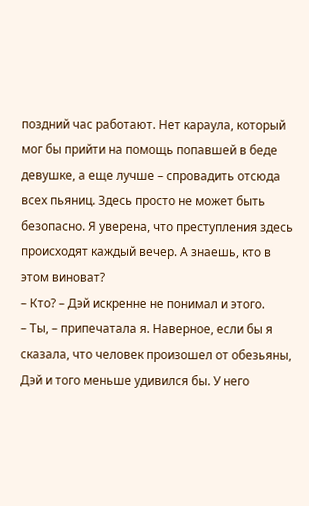поздний час работают. Нет караула, который мог бы прийти на помощь попавшей в беде девушке, а еще лучше – спровадить отсюда всех пьяниц. Здесь просто не может быть безопасно. Я уверена, что преступления здесь происходят каждый вечер. А знаешь, кто в этом виноват?
– Кто? – Дэй искренне не понимал и этого.
– Ты, – припечатала я. Наверное, если бы я сказала, что человек произошел от обезьяны, Дэй и того меньше удивился бы. У него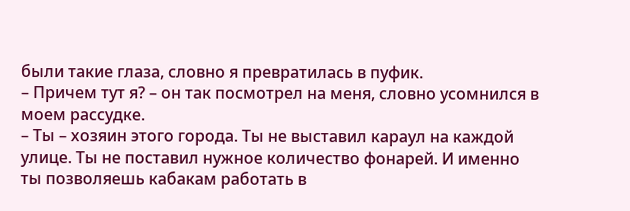были такие глаза, словно я превратилась в пуфик.
– Причем тут я? – он так посмотрел на меня, словно усомнился в моем рассудке.
– Ты – хозяин этого города. Ты не выставил караул на каждой улице. Ты не поставил нужное количество фонарей. И именно ты позволяешь кабакам работать в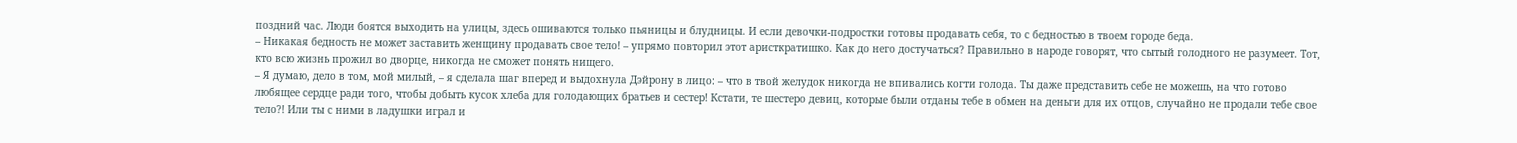поздний час. Люди боятся выходить на улицы, здесь ошиваются только пьяницы и блудницы. И если девочки-подростки готовы продавать себя, то с бедностью в твоем городе беда.
– Никакая бедность не может заставить женщину продавать свое тело! – упрямо повторил этот аристкратишко. Как до него достучаться? Правильно в народе говорят, что сытый голодного не разумеет. Тот, кто всю жизнь прожил во дворце, никогда не сможет понять нищего.
– Я думаю, дело в том, мой милый, – я сделала шаг вперед и выдохнула Дэйрону в лицо: – что в твой желудок никогда не впивались когти голода. Ты даже представить себе не можешь, на что готово любящее сердце ради того, чтобы добыть кусок хлеба для голодающих братьев и сестер! Кстати, те шестеро девиц, которые были отданы тебе в обмен на деньги для их отцов, случайно не продали тебе свое тело?! Или ты с ними в ладушки играл и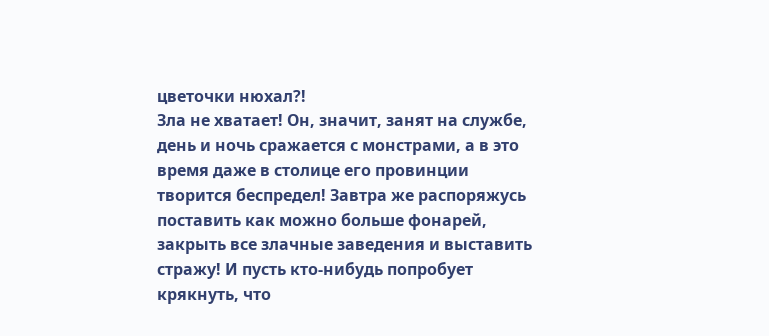цветочки нюхал?!
Зла не хватает! Он, значит, занят на службе, день и ночь сражается с монстрами, а в это время даже в столице его провинции творится беспредел! Завтра же распоряжусь поставить как можно больше фонарей, закрыть все злачные заведения и выставить стражу! И пусть кто-нибудь попробует крякнуть, что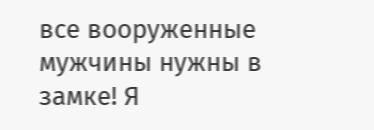все вооруженные мужчины нужны в замке! Я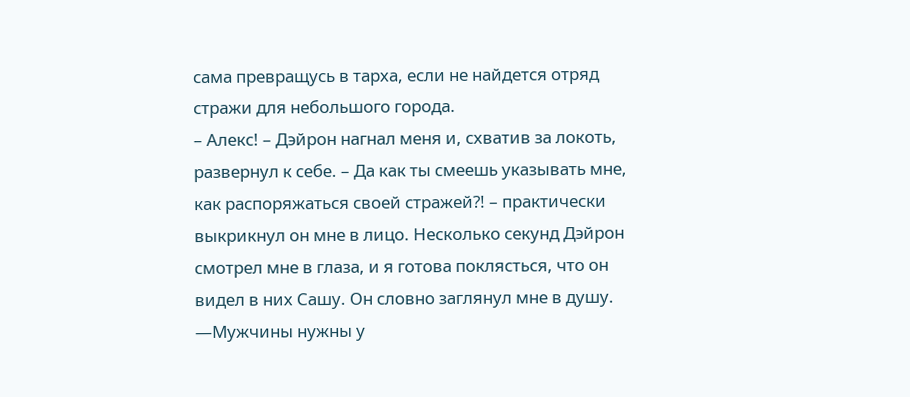сама превращусь в тарха, если не найдется отряд стражи для небольшого города.
– Алекс! – Дэйрон нагнал меня и, схватив за локоть, развернул к себе. – Да как ты смеешь указывать мне, как распоряжаться своей стражей?! – практически выкрикнул он мне в лицо. Несколько секунд Дэйрон смотрел мне в глаза, и я готова поклясться, что он видел в них Сашу. Он словно заглянул мне в душу. —Мужчины нужны у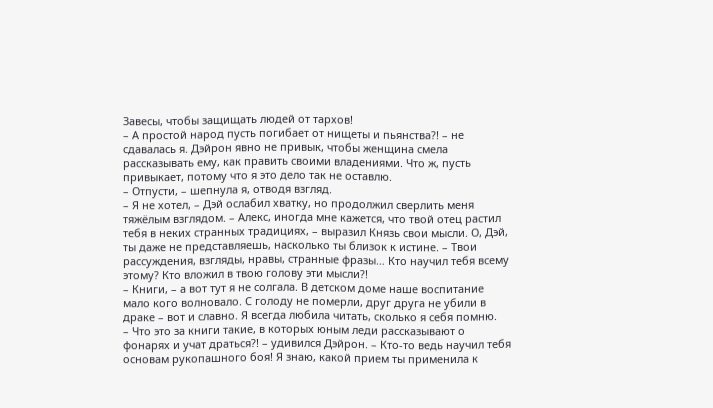Завесы, чтобы защищать людей от тархов!
– А простой народ пусть погибает от нищеты и пьянства?! – не сдавалась я. Дэйрон явно не привык, чтобы женщина смела рассказывать ему, как править своими владениями. Что ж, пусть привыкает, потому что я это дело так не оставлю.
– Отпусти, – шепнула я, отводя взгляд.
– Я не хотел, – Дэй ослабил хватку, но продолжил сверлить меня тяжёлым взглядом. – Алекс, иногда мне кажется, что твой отец растил тебя в неких странных традициях, – выразил Князь свои мысли. О, Дэй, ты даже не представляешь, насколько ты близок к истине. – Твои рассуждения, взгляды, нравы, странные фразы… Кто научил тебя всему этому? Кто вложил в твою голову эти мысли?!
– Книги, – а вот тут я не солгала. В детском доме наше воспитание мало кого волновало. С голоду не померли, друг друга не убили в драке – вот и славно. Я всегда любила читать, сколько я себя помню.
– Что это за книги такие, в которых юным леди рассказывают о фонарях и учат драться?! – удивился Дэйрон. – Кто-то ведь научил тебя основам рукопашного боя! Я знаю, какой прием ты применила к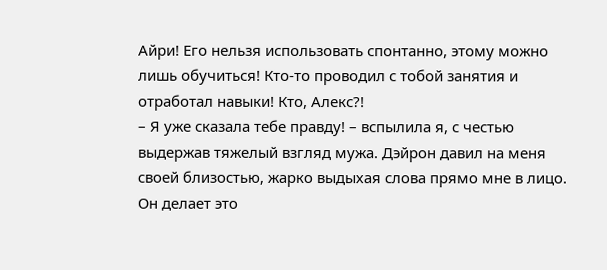Айри! Его нельзя использовать спонтанно, этому можно лишь обучиться! Кто-то проводил с тобой занятия и отработал навыки! Кто, Алекс?!
– Я уже сказала тебе правду! – вспылила я, с честью выдержав тяжелый взгляд мужа. Дэйрон давил на меня своей близостью, жарко выдыхая слова прямо мне в лицо. Он делает это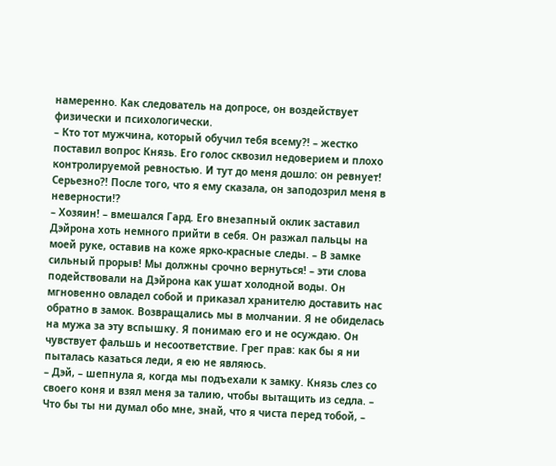намеренно. Как следователь на допросе, он воздействует физически и психологически.
– Кто тот мужчина, который обучил тебя всему?! – жестко поставил вопрос Князь. Его голос сквозил недоверием и плохо контролируемой ревностью. И тут до меня дошло: он ревнует! Серьезно?! После того, что я ему сказала, он заподозрил меня в неверности!?
– Хозяин! – вмешался Гард. Его внезапный оклик заставил Дэйрона хоть немного прийти в себя. Он разжал пальцы на моей руке, оставив на коже ярко-красные следы. – В замке сильный прорыв! Мы должны срочно вернуться! – эти слова подействовали на Дэйрона как ушат холодной воды. Он мгновенно овладел собой и приказал хранителю доставить нас обратно в замок. Возвращались мы в молчании. Я не обиделась на мужа за эту вспышку. Я понимаю его и не осуждаю. Он чувствует фальшь и несоответствие. Грег прав: как бы я ни пыталась казаться леди, я ею не являюсь.
– Дэй, – шепнула я, когда мы подъехали к замку. Князь слез со своего коня и взял меня за талию, чтобы вытащить из седла. – Что бы ты ни думал обо мне, знай, что я чиста перед тобой, –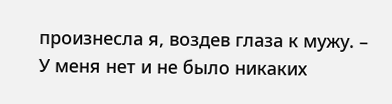произнесла я, воздев глаза к мужу. – У меня нет и не было никаких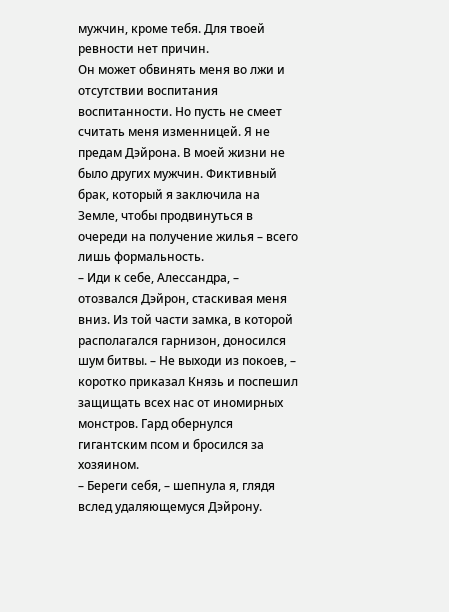мужчин, кроме тебя. Для твоей ревности нет причин.
Он может обвинять меня во лжи и отсутствии воспитания воспитанности. Но пусть не смеет считать меня изменницей. Я не предам Дэйрона. В моей жизни не было других мужчин. Фиктивный брак, который я заключила на Земле, чтобы продвинуться в очереди на получение жилья – всего лишь формальность.
– Иди к себе, Алессандра, – отозвался Дэйрон, стаскивая меня вниз. Из той части замка, в которой располагался гарнизон, доносился шум битвы. – Не выходи из покоев, – коротко приказал Князь и поспешил защищать всех нас от иномирных монстров. Гард обернулся гигантским псом и бросился за хозяином.
– Береги себя, – шепнула я, глядя вслед удаляющемуся Дэйрону.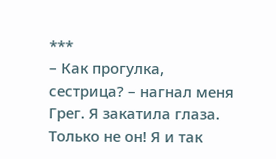***
– Как прогулка, сестрица? – нагнал меня Грег. Я закатила глаза. Только не он! Я и так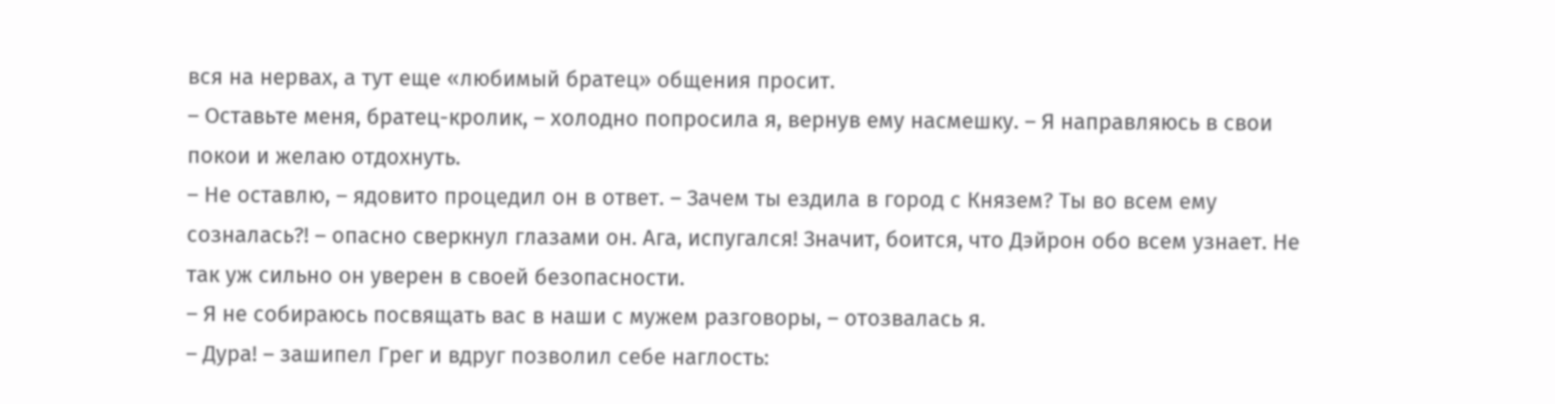вся на нервах, а тут еще «любимый братец» общения просит.
– Оставьте меня, братец-кролик, – холодно попросила я, вернув ему насмешку. – Я направляюсь в свои покои и желаю отдохнуть.
– Не оставлю, – ядовито процедил он в ответ. – Зачем ты ездила в город с Князем? Ты во всем ему созналась?! – опасно сверкнул глазами он. Ага, испугался! Значит, боится, что Дэйрон обо всем узнает. Не так уж сильно он уверен в своей безопасности.
– Я не собираюсь посвящать вас в наши с мужем разговоры, – отозвалась я.
– Дура! – зашипел Грег и вдруг позволил себе наглость: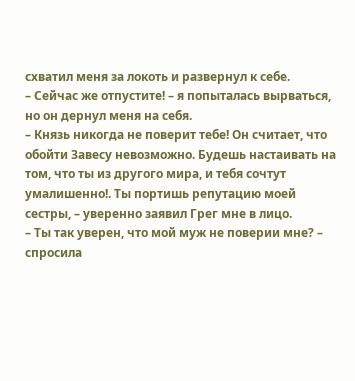схватил меня за локоть и развернул к себе.
– Сейчас же отпустите! – я попыталась вырваться, но он дернул меня на себя.
– Князь никогда не поверит тебе! Он считает, что обойти Завесу невозможно. Будешь настаивать на том, что ты из другого мира, и тебя сочтут умалишенно!. Ты портишь репутацию моей сестры, – уверенно заявил Грег мне в лицо.
– Ты так уверен, что мой муж не поверии мне? – спросила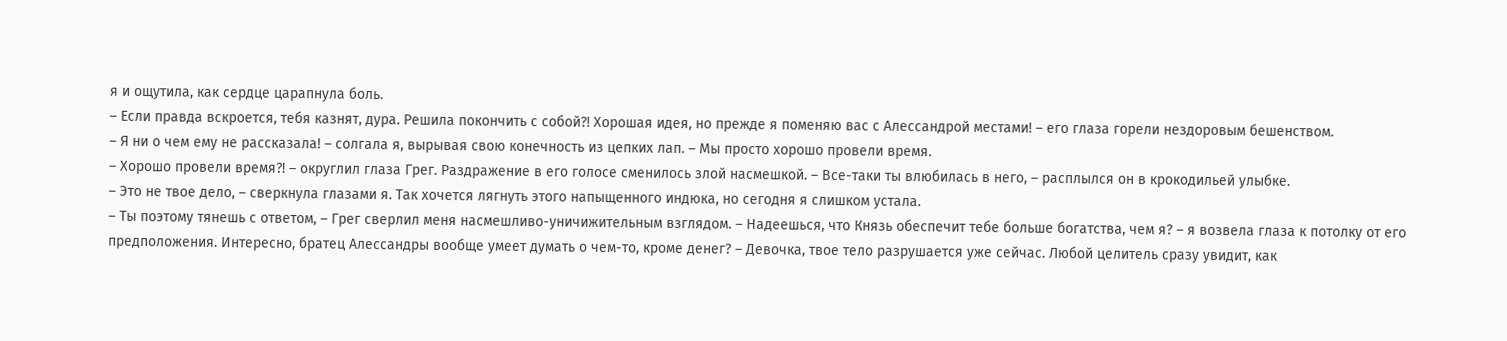я и ощутила, как сердце царапнула боль.
– Если правда вскроется, тебя казнят, дура. Решила покончить с собой?! Хорошая идея, но прежде я поменяю вас с Алессандрой местами! – его глаза горели нездоровым бешенством.
– Я ни о чем ему не рассказала! – солгала я, вырывая свою конечность из цепких лап. – Мы просто хорошо провели время.
– Хорошо провели время?! – округлил глаза Грег. Раздражение в его голосе сменилось злой насмешкой. – Все-таки ты влюбилась в него, – расплылся он в крокодильей улыбке.
– Это не твое дело, – сверкнула глазами я. Так хочется лягнуть этого напыщенного индюка, но сегодня я слишком устала.
– Ты поэтому тянешь с ответом, – Грег сверлил меня насмешливо-уничижительным взглядом. – Надеешься, что Князь обеспечит тебе больше богатства, чем я? – я возвела глаза к потолку от его предположения. Интересно, братец Алессандры вообще умеет думать о чем-то, кроме денег? – Девочка, твое тело разрушается уже сейчас. Любой целитель сразу увидит, как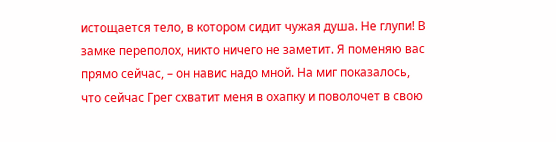истощается тело, в котором сидит чужая душа. Не глупи! В замке переполох, никто ничего не заметит. Я поменяю вас прямо сейчас, – он навис надо мной. На миг показалось, что сейчас Грег схватит меня в охапку и поволочет в свою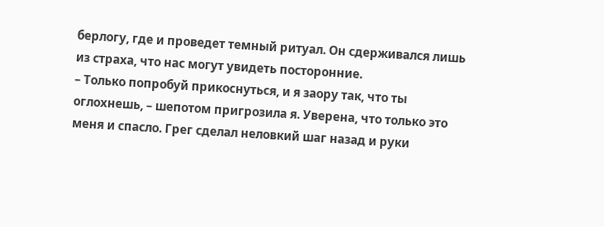берлогу, где и проведет темный ритуал. Он сдерживался лишь из страха, что нас могут увидеть посторонние.
– Только попробуй прикоснуться, и я заору так, что ты оглохнешь, – шепотом пригрозила я. Уверена, что только это меня и спасло. Грег сделал неловкий шаг назад и руки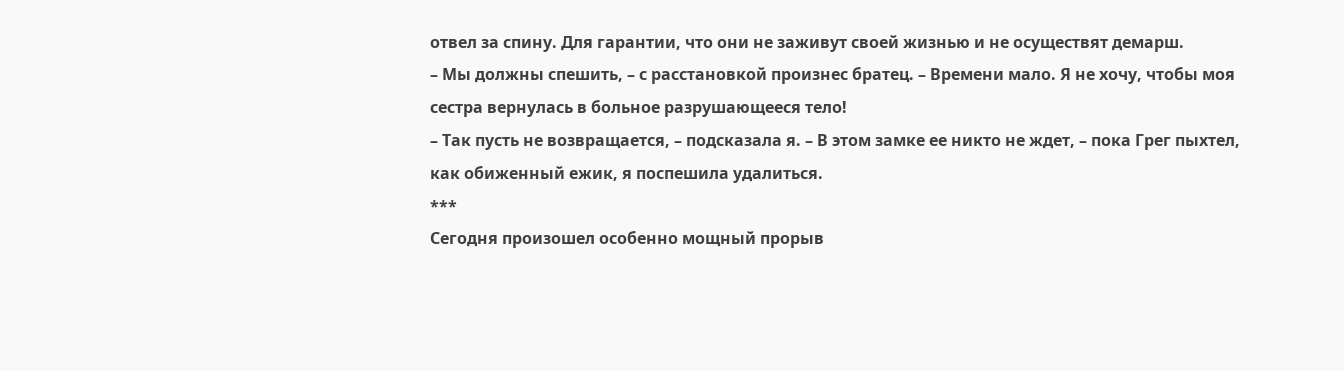отвел за спину. Для гарантии, что они не заживут своей жизнью и не осуществят демарш.
– Мы должны спешить, – с расстановкой произнес братец. – Времени мало. Я не хочу, чтобы моя сестра вернулась в больное разрушающееся тело!
– Так пусть не возвращается, – подсказала я. – В этом замке ее никто не ждет, – пока Грег пыхтел, как обиженный ежик, я поспешила удалиться.
***
Сегодня произошел особенно мощный прорыв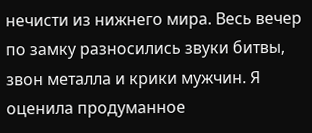нечисти из нижнего мира. Весь вечер по замку разносились звуки битвы, звон металла и крики мужчин. Я оценила продуманное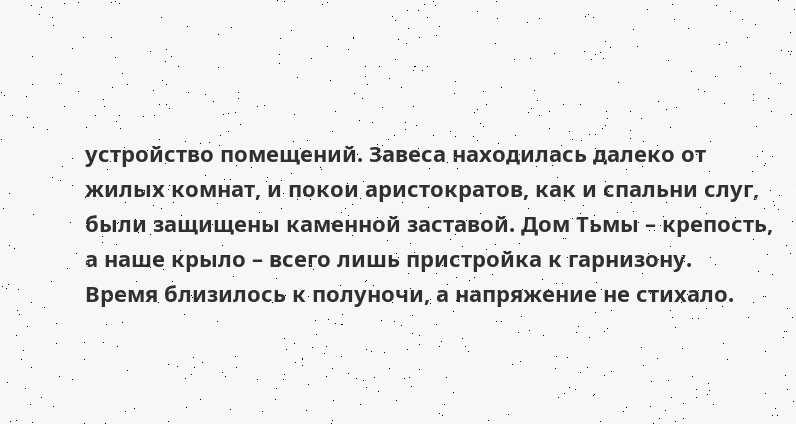устройство помещений. Завеса находилась далеко от жилых комнат, и покои аристократов, как и спальни слуг, были защищены каменной заставой. Дом Тьмы – крепость, а наше крыло – всего лишь пристройка к гарнизону.
Время близилось к полуночи, а напряжение не стихало.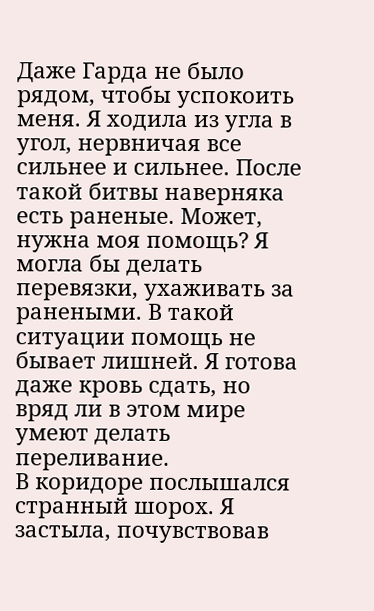Даже Гарда не было рядом, чтобы успокоить меня. Я ходила из угла в угол, нервничая все сильнее и сильнее. После такой битвы наверняка есть раненые. Может, нужна моя помощь? Я могла бы делать перевязки, ухаживать за ранеными. В такой ситуации помощь не бывает лишней. Я готова даже кровь сдать, но вряд ли в этом мире умеют делать переливание.
В коридоре послышался странный шорох. Я застыла, почувствовав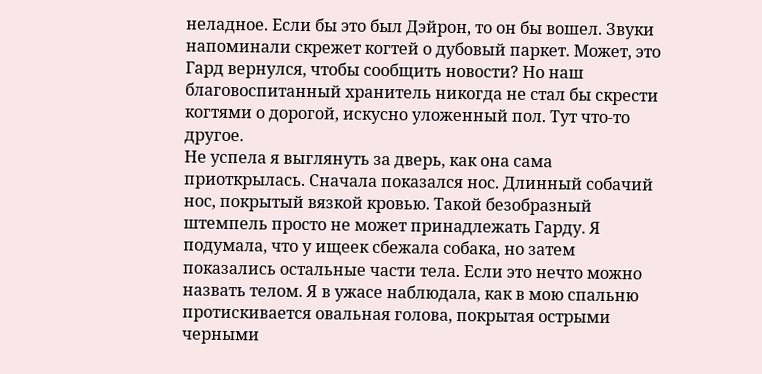неладное. Если бы это был Дэйрон, то он бы вошел. Звуки напоминали скрежет когтей о дубовый паркет. Может, это Гард вернулся, чтобы сообщить новости? Но наш благовоспитанный хранитель никогда не стал бы скрести когтями о дорогой, искусно уложенный пол. Тут что-то другое.
Не успела я выглянуть за дверь, как она сама приоткрылась. Сначала показался нос. Длинный собачий нос, покрытый вязкой кровью. Такой безобразный штемпель просто не может принадлежать Гарду. Я подумала, что у ищеек сбежала собака, но затем показались остальные части тела. Если это нечто можно назвать телом. Я в ужасе наблюдала, как в мою спальню протискивается овальная голова, покрытая острыми черными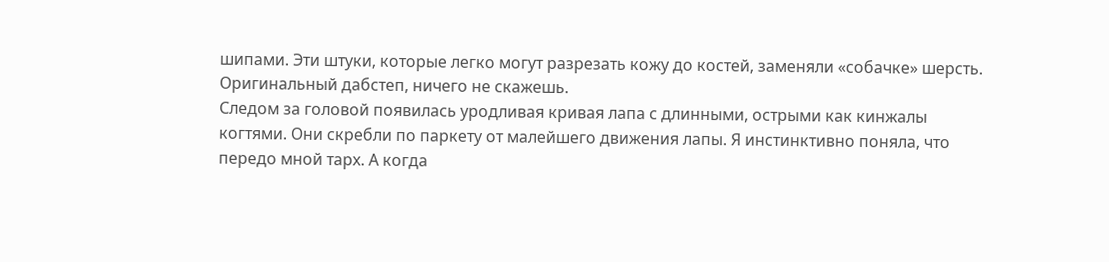шипами. Эти штуки, которые легко могут разрезать кожу до костей, заменяли «собачке» шерсть. Оригинальный дабстеп, ничего не скажешь.
Следом за головой появилась уродливая кривая лапа с длинными, острыми как кинжалы когтями. Они скребли по паркету от малейшего движения лапы. Я инстинктивно поняла, что передо мной тарх. А когда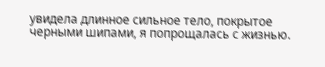увидела длинное сильное тело, покрытое черными шипами, я попрощалась с жизнью.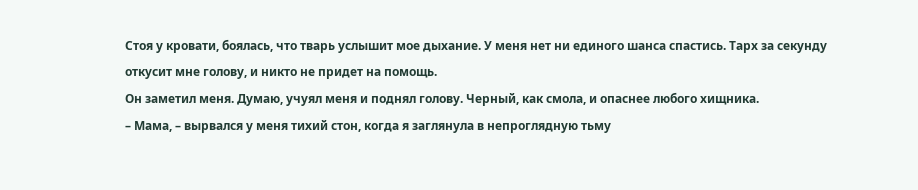Стоя у кровати, боялась, что тварь услышит мое дыхание. У меня нет ни единого шанса спастись. Тарх за секунду откусит мне голову, и никто не придет на помощь.
Он заметил меня. Думаю, учуял меня и поднял голову. Черный, как смола, и опаснее любого хищника.
– Мама, – вырвался у меня тихий стон, когда я заглянула в непроглядную тьму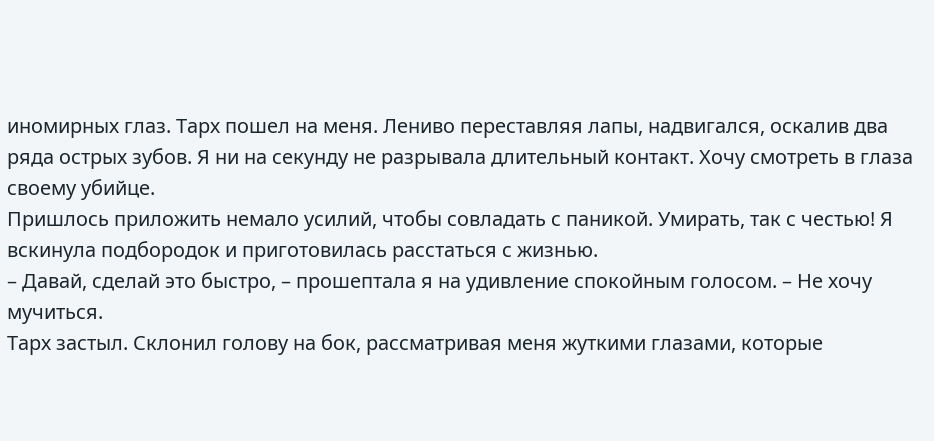иномирных глаз. Тарх пошел на меня. Лениво переставляя лапы, надвигался, оскалив два ряда острых зубов. Я ни на секунду не разрывала длительный контакт. Хочу смотреть в глаза своему убийце.
Пришлось приложить немало усилий, чтобы совладать с паникой. Умирать, так с честью! Я вскинула подбородок и приготовилась расстаться с жизнью.
– Давай, сделай это быстро, – прошептала я на удивление спокойным голосом. – Не хочу мучиться.
Тарх застыл. Склонил голову на бок, рассматривая меня жуткими глазами, которые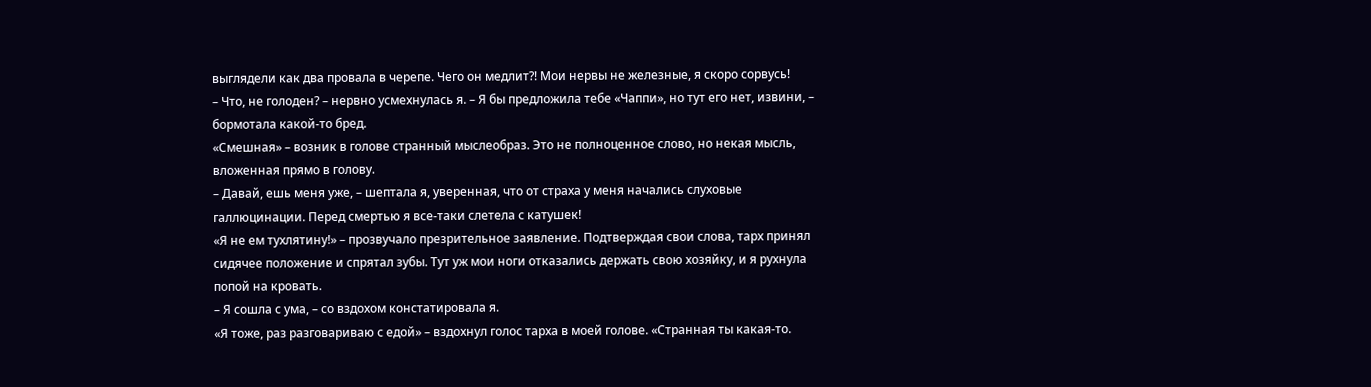выглядели как два провала в черепе. Чего он медлит?! Мои нервы не железные, я скоро сорвусь!
– Что, не голоден? – нервно усмехнулась я. – Я бы предложила тебе «Чаппи», но тут его нет, извини, – бормотала какой-то бред.
«Смешная» – возник в голове странный мыслеобраз. Это не полноценное слово, но некая мысль, вложенная прямо в голову.
– Давай, ешь меня уже, – шептала я, уверенная, что от страха у меня начались слуховые галлюцинации. Перед смертью я все-таки слетела с катушек!
«Я не ем тухлятину!» – прозвучало презрительное заявление. Подтверждая свои слова, тарх принял сидячее положение и спрятал зубы. Тут уж мои ноги отказались держать свою хозяйку, и я рухнула попой на кровать.
– Я сошла с ума, – со вздохом констатировала я.
«Я тоже, раз разговариваю с едой» – вздохнул голос тарха в моей голове. «Странная ты какая-то.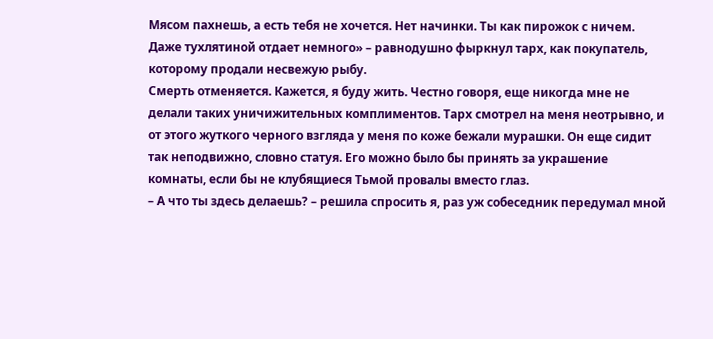Мясом пахнешь, а есть тебя не хочется. Нет начинки. Ты как пирожок с ничем. Даже тухлятиной отдает немного» – равнодушно фыркнул тарх, как покупатель, которому продали несвежую рыбу.
Смерть отменяется. Кажется, я буду жить. Честно говоря, еще никогда мне не делали таких уничижительных комплиментов. Тарх смотрел на меня неотрывно, и от этого жуткого черного взгляда у меня по коже бежали мурашки. Он еще сидит так неподвижно, словно статуя. Его можно было бы принять за украшение комнаты, если бы не клубящиеся Тьмой провалы вместо глаз.
– А что ты здесь делаешь? – решила спросить я, раз уж собеседник передумал мной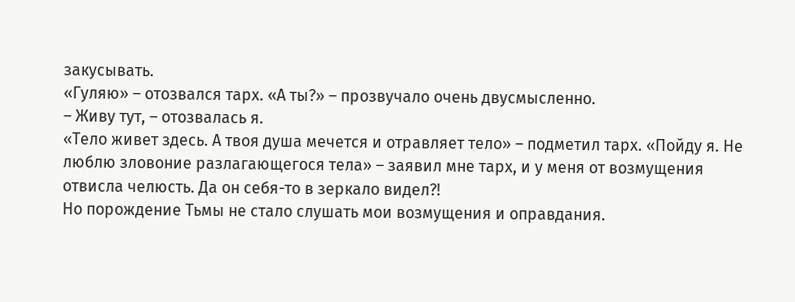закусывать.
«Гуляю» – отозвался тарх. «А ты?» – прозвучало очень двусмысленно.
– Живу тут, – отозвалась я.
«Тело живет здесь. А твоя душа мечется и отравляет тело» – подметил тарх. «Пойду я. Не люблю зловоние разлагающегося тела» – заявил мне тарх, и у меня от возмущения отвисла челюсть. Да он себя-то в зеркало видел?!
Но порождение Тьмы не стало слушать мои возмущения и оправдания.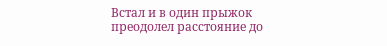Встал и в один прыжок преодолел расстояние до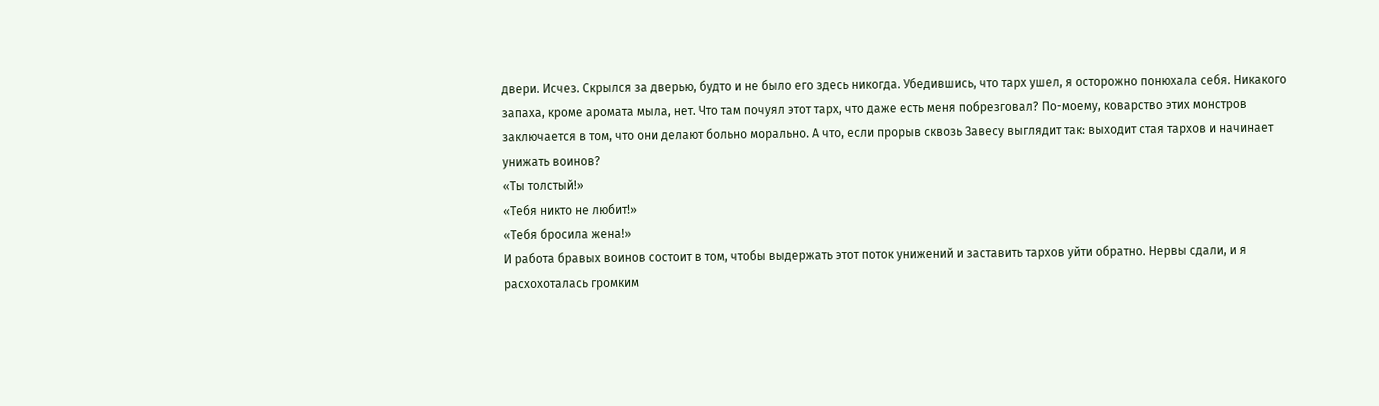двери. Исчез. Скрылся за дверью, будто и не было его здесь никогда. Убедившись, что тарх ушел, я осторожно понюхала себя. Никакого запаха, кроме аромата мыла, нет. Что там почуял этот тарх, что даже есть меня побрезговал? По-моему, коварство этих монстров заключается в том, что они делают больно морально. А что, если прорыв сквозь Завесу выглядит так: выходит стая тархов и начинает унижать воинов?
«Ты толстый!»
«Тебя никто не любит!»
«Тебя бросила жена!»
И работа бравых воинов состоит в том, чтобы выдержать этот поток унижений и заставить тархов уйти обратно. Нервы сдали, и я расхохоталась громким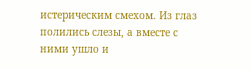истерическим смехом. Из глаз полились слезы, а вместе с ними ушло и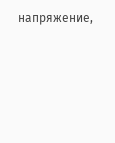напряжение,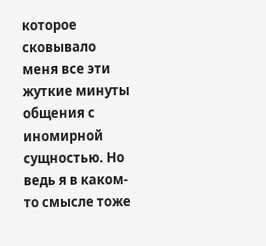которое сковывало меня все эти жуткие минуты общения с иномирной сущностью. Но ведь я в каком-то смысле тоже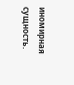иномирная сущность.